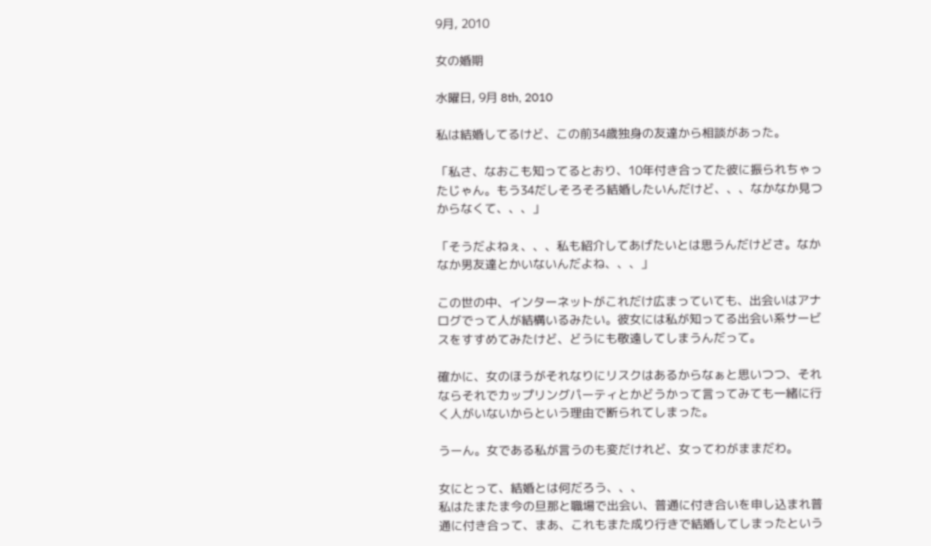9月, 2010

女の婚期

水曜日, 9月 8th, 2010

私は結婚してるけど、この前34歳独身の友達から相談があった。

「私さ、なおこも知ってるとおり、10年付き合ってた彼に振られちゃっ
たじゃん。もう34だしそろそろ結婚したいんだけど、、、なかなか見つ
からなくて、、、」

「そうだよねぇ、、、私も紹介してあげたいとは思うんだけどさ。なか
なか男友達とかいないんだよね、、、」

この世の中、インターネットがこれだけ広まっていても、出会いはアナ
ログでって人が結構いるみたい。彼女には私が知ってる出会い系サービ
スをすすめてみたけど、どうにも敬遠してしまうんだって。

確かに、女のほうがそれなりにリスクはあるからなぁと思いつつ、それ
ならそれでカップリングパーティとかどうかって言ってみても一緒に行
く人がいないからという理由で断られてしまった。

うーん。女である私が言うのも変だけれど、女ってわがままだわ。

女にとって、結婚とは何だろう、、、
私はたまたま今の旦那と職場で出会い、普通に付き合いを申し込まれ普
通に付き合って、まあ、これもまた成り行きで結婚してしまったという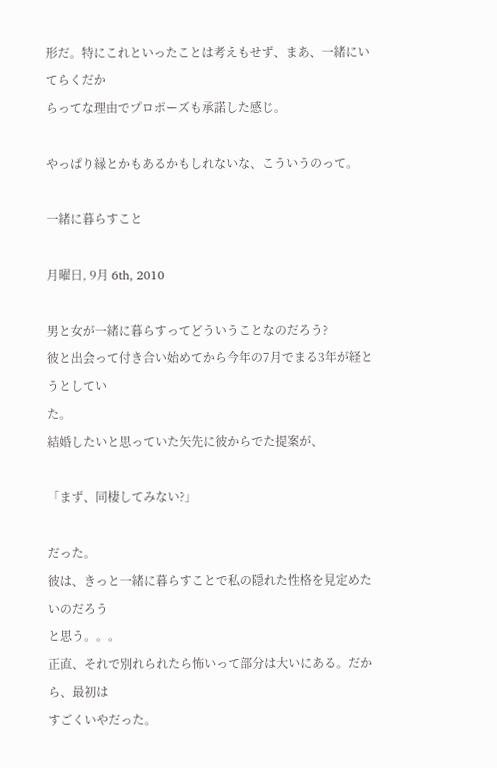形だ。特にこれといったことは考えもせず、まあ、一緒にいてらくだか
らってな理由でプロポーズも承諾した感じ。

やっぱり縁とかもあるかもしれないな、こういうのって。

一緒に暮らすこと

月曜日, 9月 6th, 2010

男と女が一緒に暮らすってどういうことなのだろう?
彼と出会って付き合い始めてから今年の7月でまる3年が経とうとしてい
た。
結婚したいと思っていた矢先に彼からでた提案が、

「まず、同棲してみない?」

だった。
彼は、きっと一緒に暮らすことで私の隠れた性格を見定めたいのだろう
と思う。。。
正直、それで別れられたら怖いって部分は大いにある。だから、最初は
すごくいやだった。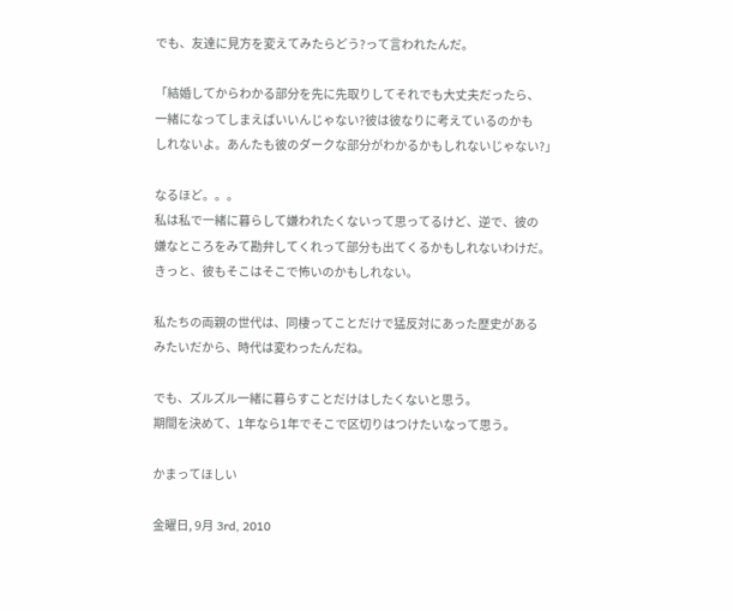でも、友達に見方を変えてみたらどう?って言われたんだ。

「結婚してからわかる部分を先に先取りしてそれでも大丈夫だったら、
一緒になってしまえばいいんじゃない?彼は彼なりに考えているのかも
しれないよ。あんたも彼のダークな部分がわかるかもしれないじゃない?」

なるほど。。。
私は私で一緒に暮らして嫌われたくないって思ってるけど、逆で、彼の
嫌なところをみて勘弁してくれって部分も出てくるかもしれないわけだ。
きっと、彼もそこはそこで怖いのかもしれない。

私たちの両親の世代は、同棲ってことだけで猛反対にあった歴史がある
みたいだから、時代は変わったんだね。

でも、ズルズル一緒に暮らすことだけはしたくないと思う。
期間を決めて、1年なら1年でそこで区切りはつけたいなって思う。

かまってほしい

金曜日, 9月 3rd, 2010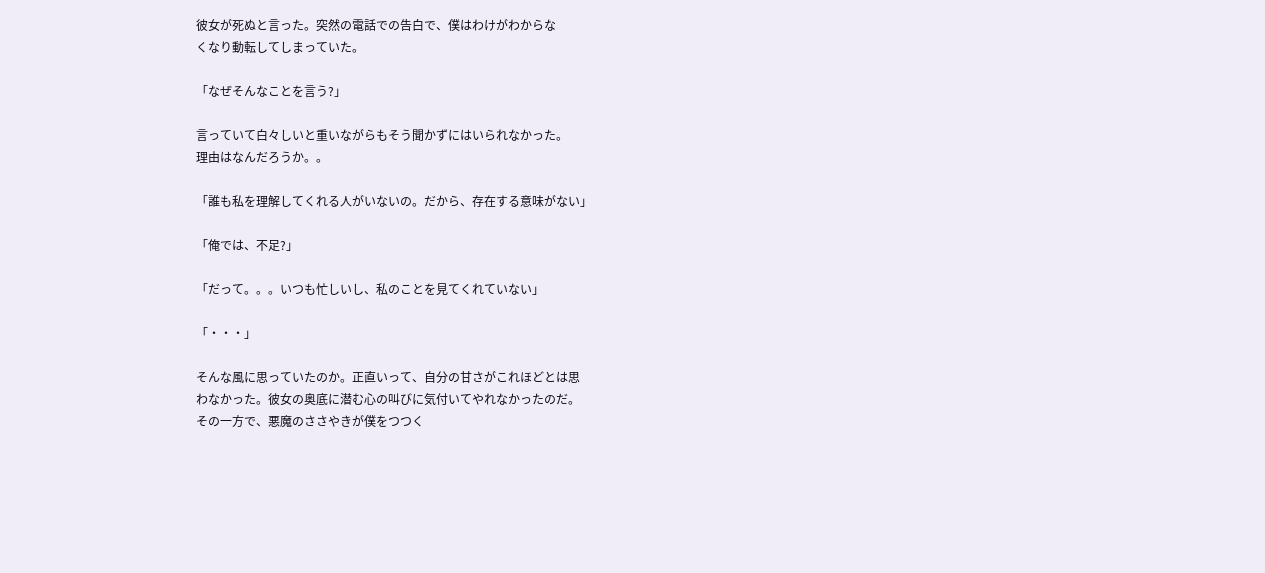彼女が死ぬと言った。突然の電話での告白で、僕はわけがわからな
くなり動転してしまっていた。

「なぜそんなことを言う?」

言っていて白々しいと重いながらもそう聞かずにはいられなかった。
理由はなんだろうか。。

「誰も私を理解してくれる人がいないの。だから、存在する意味がない」

「俺では、不足?」

「だって。。。いつも忙しいし、私のことを見てくれていない」

「・・・」

そんな風に思っていたのか。正直いって、自分の甘さがこれほどとは思
わなかった。彼女の奥底に潜む心の叫びに気付いてやれなかったのだ。
その一方で、悪魔のささやきが僕をつつく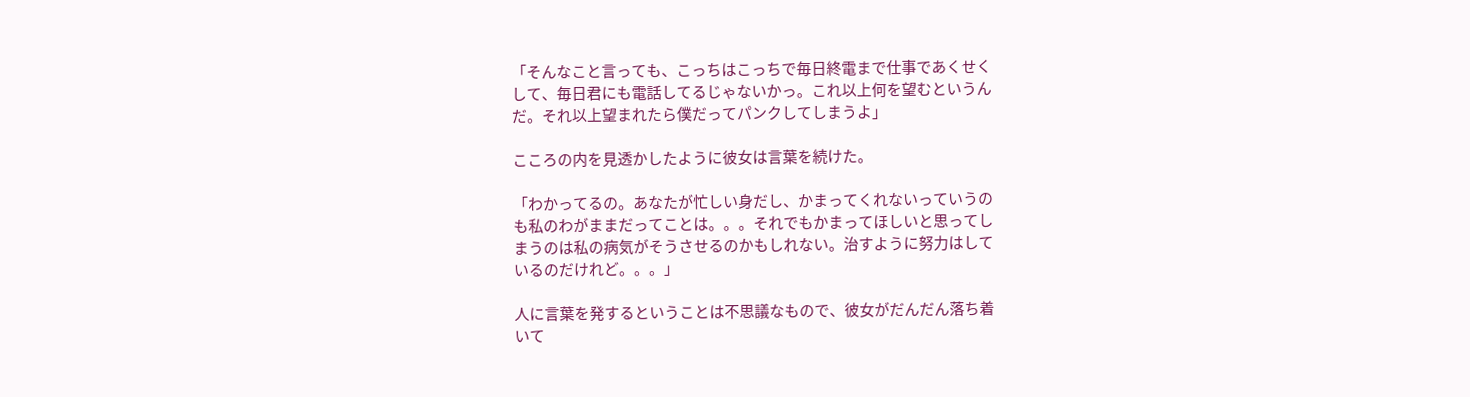「そんなこと言っても、こっちはこっちで毎日終電まで仕事であくせく
して、毎日君にも電話してるじゃないかっ。これ以上何を望むというん
だ。それ以上望まれたら僕だってパンクしてしまうよ」

こころの内を見透かしたように彼女は言葉を続けた。

「わかってるの。あなたが忙しい身だし、かまってくれないっていうの
も私のわがままだってことは。。。それでもかまってほしいと思ってし
まうのは私の病気がそうさせるのかもしれない。治すように努力はして
いるのだけれど。。。」

人に言葉を発するということは不思議なもので、彼女がだんだん落ち着
いて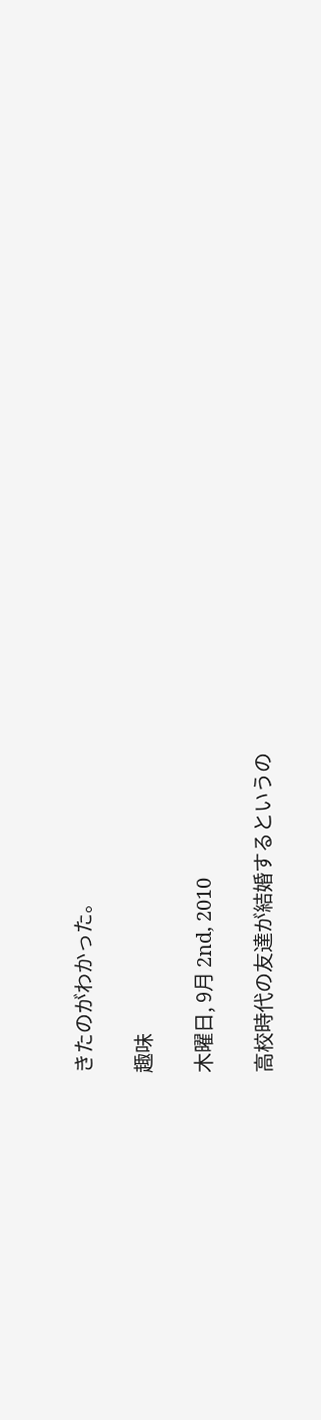きたのがわかった。

趣味

木曜日, 9月 2nd, 2010

高校時代の友達が結婚するというの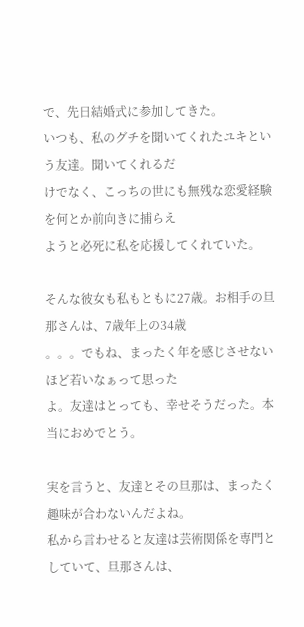で、先日結婚式に参加してきた。
いつも、私のグチを聞いてくれたユキという友達。聞いてくれるだ
けでなく、こっちの世にも無残な恋愛経験を何とか前向きに捕らえ
ようと必死に私を応援してくれていた。

そんな彼女も私もともに27歳。お相手の旦那さんは、7歳年上の34歳
。。。でもね、まったく年を感じさせないほど若いなぁって思った
よ。友達はとっても、幸せそうだった。本当におめでとう。

実を言うと、友達とその旦那は、まったく趣味が合わないんだよね。
私から言わせると友達は芸術関係を専門としていて、旦那さんは、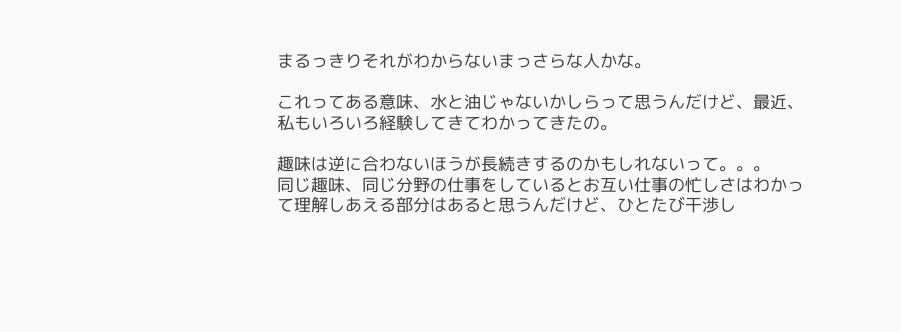まるっきりそれがわからないまっさらな人かな。

これってある意味、水と油じゃないかしらって思うんだけど、最近、
私もいろいろ経験してきてわかってきたの。

趣味は逆に合わないほうが長続きするのかもしれないって。。。
同じ趣味、同じ分野の仕事をしているとお互い仕事の忙しさはわかっ
て理解しあえる部分はあると思うんだけど、ひとたび干渉し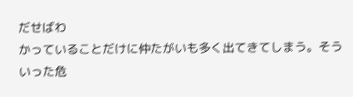だせばわ
かっていることだけに仲たがいも多く出てきてしまう。そういった危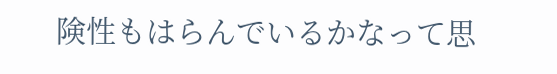険性もはらんでいるかなって思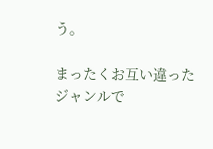う。

まったくお互い違ったジャンルで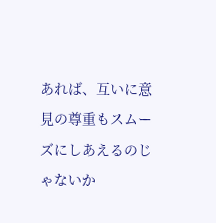あれば、互いに意見の尊重もスムー
ズにしあえるのじゃないか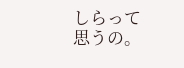しらって思うの。